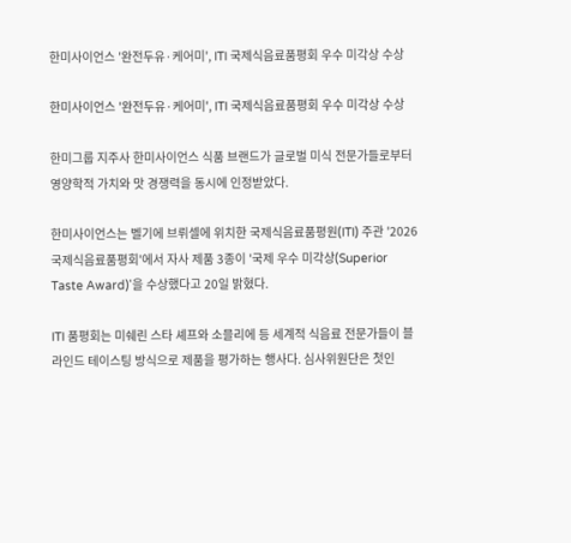한미사이언스 '완전두유·케어미', ITI 국제식음료품평회 우수 미각상 수상

한미사이언스 '완전두유·케어미', ITI 국제식음료품평회 우수 미각상 수상

한미그룹 지주사 한미사이언스 식품 브랜드가 글로벌 미식 전문가들로부터 영양학적 가치와 맛 경쟁력을 동시에 인정받았다.

한미사이언스는 벨기에 브뤼셀에 위치한 국제식음료품평원(ITI) 주관 '2026 국제식음료품평회'에서 자사 제품 3종이 '국제 우수 미각상(Superior Taste Award)'을 수상했다고 20일 밝혔다.

ITI 품평회는 미쉐린 스타 셰프와 소믈리에 등 세계적 식음료 전문가들이 블라인드 테이스팅 방식으로 제품을 평가하는 행사다. 심사위원단은 첫인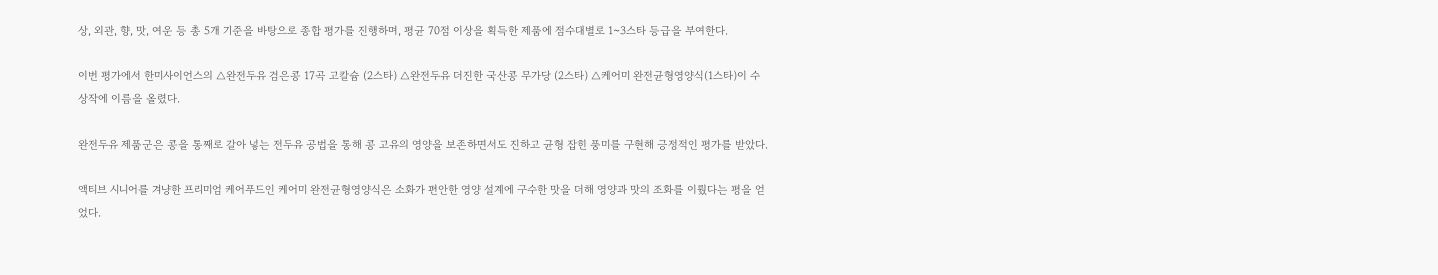상, 외관, 향, 맛, 여운 등 총 5개 기준을 바탕으로 종합 평가를 진행하며, 평균 70점 이상을 획득한 제품에 점수대별로 1~3스타 등급을 부여한다.

이번 평가에서 한미사이언스의 △완전두유 검은콩 17곡 고칼슘 (2스타) △완전두유 더진한 국산콩 무가당 (2스타) △케어미 완전균형영양식(1스타)이 수상작에 이름을 올렸다.

완전두유 제품군은 콩을 통째로 갈아 넣는 전두유 공법을 통해 콩 고유의 영양을 보존하면서도 진하고 균형 잡힌 풍미를 구현해 긍정적인 평가를 받았다.

액티브 시니어를 겨냥한 프리미엄 케어푸드인 케어미 완전균형영양식은 소화가 편안한 영양 설계에 구수한 맛을 더해 영양과 맛의 조화를 이뤘다는 평을 얻었다.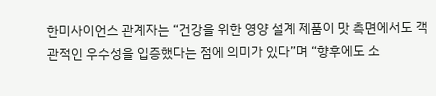한미사이언스 관계자는 “건강을 위한 영양 설계 제품이 맛 측면에서도 객관적인 우수성을 입증했다는 점에 의미가 있다”며 “향후에도 소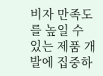비자 만족도를 높일 수 있는 제품 개발에 집중하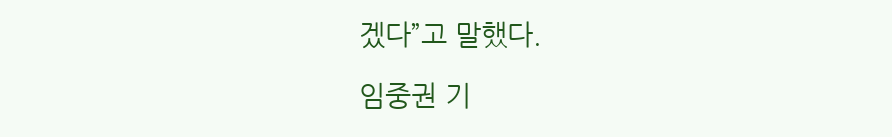겠다”고 말했다.

임중권 기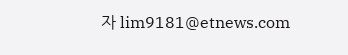자 lim9181@etnews.com